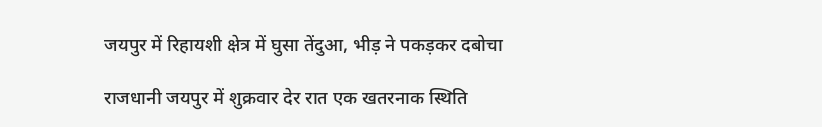जयपुर में रिहायशी क्षेत्र में घुसा तेंदुआ, भीड़ ने पकड़कर दबोचा

राजधानी जयपुर में शुक्रवार देर रात एक खतरनाक स्थिति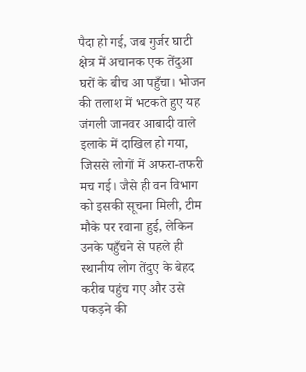पैदा हो गई, जब गुर्जर घाटी क्षेत्र में अचानक एक तेंदुआ घरों के बीच आ पहुँचा। भोजन की तलाश में भटकते हुए यह जंगली जानवर आबादी वाले इलाके में दाखिल हो गया, जिससे लोगों में अफरा-तफरी मच गई। जैसे ही वन विभाग को इसकी सूचना मिली, टीम मौके पर रवाना हुई, लेकिन उनके पहुँचने से पहले ही स्थानीय लोग तेंदुए के बेहद करीब पहुंच गए और उसे पकड़ने की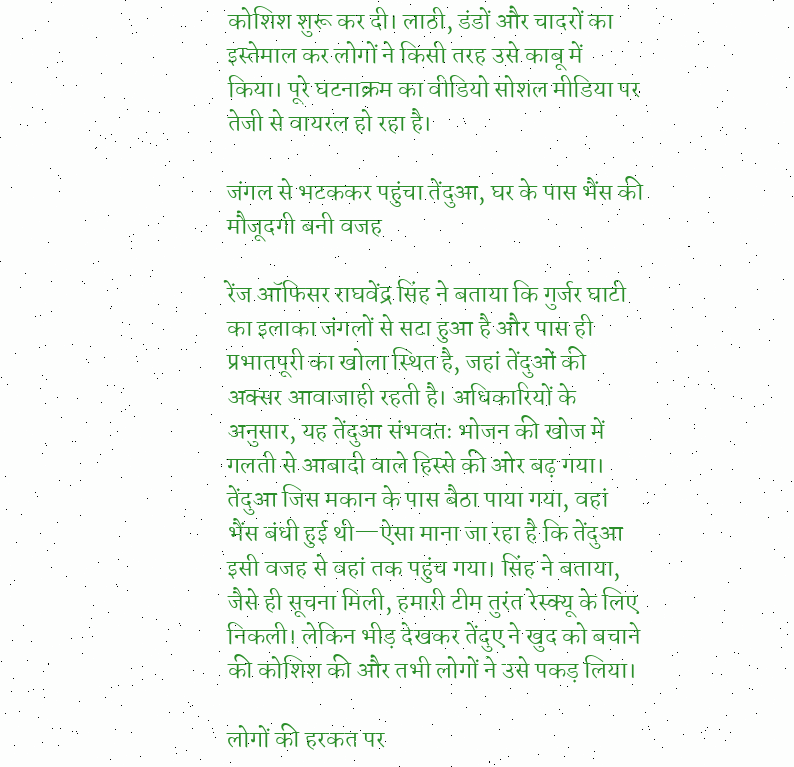कोशिश शुरू कर दी। लाठी, डंडों और चादरों का इस्तेमाल कर लोगों ने किसी तरह उसे काबू में किया। पूरे घटनाक्रम का वीडियो सोशल मीडिया पर तेजी से वायरल हो रहा है।

जंगल से भटककर पहुंचा तेंदुआ, घर के पास भैंस की मौजूदगी बनी वजह

रेंज ऑफिसर राघवेंद्र सिंह ने बताया कि गुर्जर घाटी का इलाका जंगलों से सटा हुआ है और पास ही प्रभातपूरी का खोला स्थित है, जहां तेंदुओं की अक्सर आवाजाही रहती है। अधिकारियों के अनुसार, यह तेंदुआ संभवतः भोजन की खोज में गलती से आबादी वाले हिस्से की ओर बढ़ गया। तेंदुआ जिस मकान के पास बैठा पाया गया, वहां भैंस बंधी हुई थी—ऐसा माना जा रहा है कि तेंदुआ इसी वजह से वहां तक पहुंच गया। सिंह ने बताया, जैसे ही सूचना मिली, हमारी टीम तुरंत रेस्क्यू के लिए निकली। लेकिन भीड़ देखकर तेंदुए ने खुद को बचाने की कोशिश की और तभी लोगों ने उसे पकड़ लिया।

लोगों की हरकत पर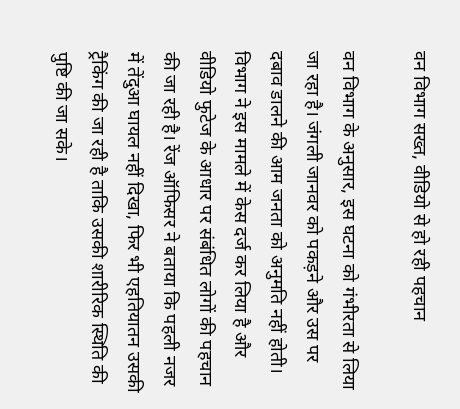वन विभाग सख्त, वीडियो से हो रही पहचान

वन विभाग के अनुसार, इस घटना को गंभीरता से लिया जा रहा है। जंगली जानवर को पकड़ने और उस पर दबाव डालने की आम जनता को अनुमति नहीं होती। विभाग ने इस मामले में केस दर्ज कर लिया है और वीडियो फुटेज के आधार पर संबंधित लोगों की पहचान की जा रही है। रेंज ऑफिसर ने बताया कि पहली नजर में तेंदुआ घायल नहीं दिखा, फिर भी एहतियातन उसकी ट्रैकिंग की जा रही है ताकि उसकी शारीरिक स्थिति की पुष्टि की जा सके।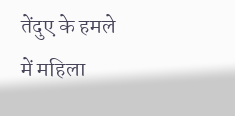तेंदुए के हमले में महिला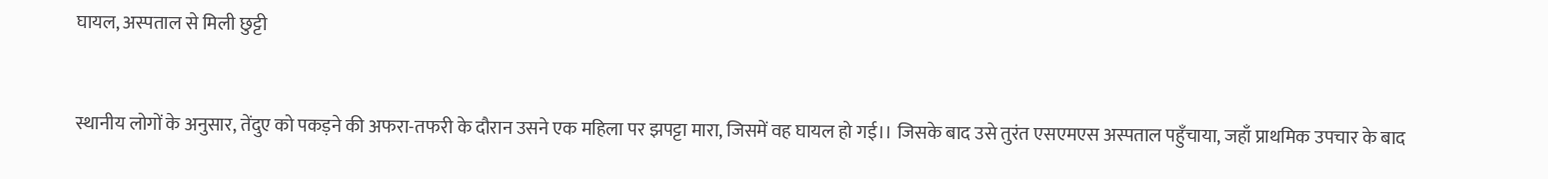घायल, अस्पताल से मिली छुट्टी


स्थानीय लोगों के अनुसार, तेंदुए को पकड़ने की अफरा-तफरी के दौरान उसने एक महिला पर झपट्टा मारा, जिसमें वह घायल हो गई।। जिसके बाद उसे तुरंत एसएमएस अस्पताल पहुँचाया, जहाँ प्राथमिक उपचार के बाद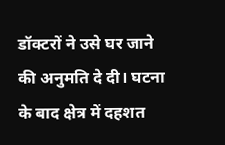डॉक्टरों ने उसे घर जाने की अनुमति दे दी। घटना के बाद क्षेत्र में दहशत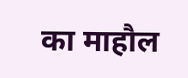का माहौल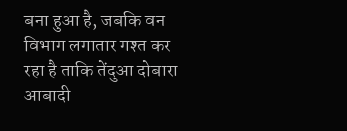बना हुआ है, जबकि वन विभाग लगातार गश्त कर रहा है ताकि तेंदुआ दोबारा आबादी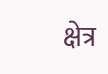क्षेत्र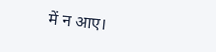में न आए।